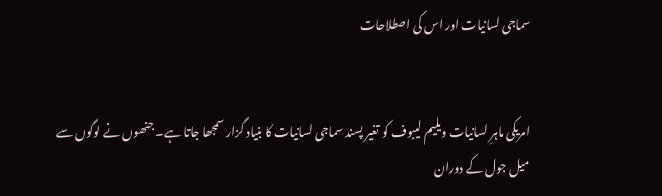سماجی لسانیات اور اس کی اصطلاحات


امریکی ماہرِ لسانیات ویلیم لیبوف کو تغیر پسند سماجی لسانیات کا بنیاد گزار سمجھا جاتا ہے۔ جنھوں نے لوگوں سے میل جول کے دوران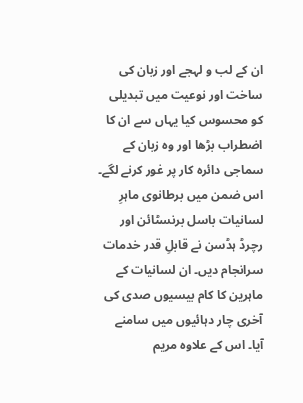ان کے لب و لہجے اور زبان کی ساخت اور نوعیت میں تبدیلی کو محسوس کیا یہاں سے ان کا اضطراب بڑھا اور وہ زبان کے سماجی دائرہ کار پر غور کرنے لگے۔ اس ضمن میں برطانوی ماہرِ لسانیات باسل برنسٹائن اور رچرڈ ہڈسن نے قابلِ قدر خدمات سرانجام دیں۔ ان لسانیات کے ماہرین کا کام بیسیوں صدی کی آخری چار دہائیوں میں سامنے آیا۔ اس کے علاوہ مریم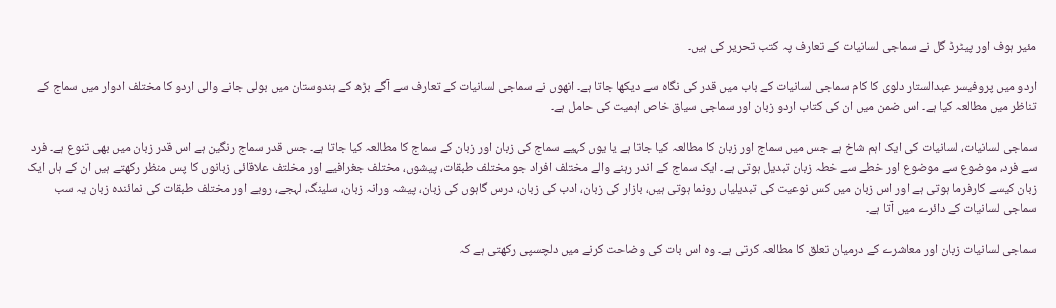مئیر ہوف اور پیٹرڈ گل نے سماجی لسانیات کے تعارف پہ کتب تحریر کی ہیں۔

اردو میں پروفیسر عبدالستار دلوی کا کام سماجی لسانیات کے باب میں قدر کی نگاہ سے دیکھا جاتا ہے۔ انھوں نے سماجی لسانیات کے تعارف سے آگے بڑھ کے ہندوستان میں بولی جانے والی اردو کا مختلف ادوار میں سماج کے تناظر میں مطالعہ کیا ہے۔ اس ضمن میں ان کی کتاب اردو زبان اور سماجی سیاق خاص اہمیت کی حامل ہے۔

سماجی لسانیات، لسانیات کی ایک اہم شاخ ہے جس میں سماج اور زبان کا مطالعہ کیا جاتا ہے یا یوں کہیے سماج کی زبان اور زبان کے سماج کا مطالعہ کیا جاتا ہے۔ جس قدر سماج رنگین ہے اس قدر زبان میں بھی تنوع ہے۔ فرد سے فرد، موضوع سے موضوع اور خطے سے خطہ زبان تبدیل ہوتی ہے۔ ایک سماج کے اندر رہنے والے مختلف افراد جو مختلف طبقات، پیشوں، مختلف جغرافیے اور مخلتف علاقائی زبانوں کا پس منظر رکھتے ہیں ان کے ہاں ایک زبان کیسے کارفرما ہوتی ہے اور اس زبان میں کس نوعیت کی تبدیلیاں رونما ہوتی ہیں، بازار کی زبان، ادب کی زبان، درس گاہوں کی زبان، پیشہ ورانہ زبان، سلینگ، لہجے، رویے اور مختلف طبقات کی نمائندہ زبان یہ سب سماجی لسانیات کے دائرے میں آتا ہے۔

سماجی لسانیات زبان اور معاشرے کے درمیان تعلق کا مطالعہ کرتی ہے۔ وہ اس بات کی وضاحت کرنے میں دلچسپی رکھتی ہے کہ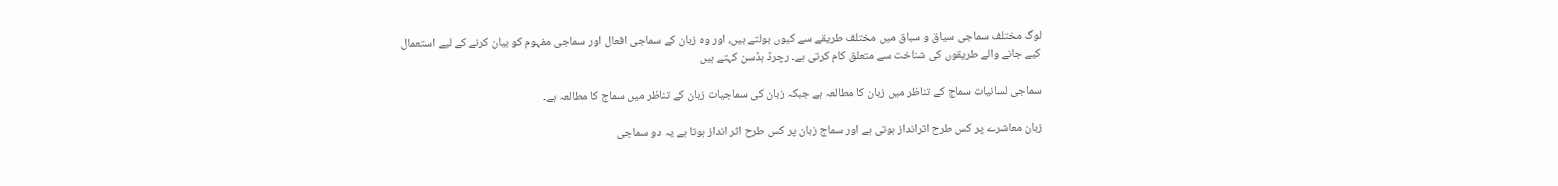لوگ مختلف سماجی سیاق و سباق میں مختلف طریقے سے کیوں بولتے ہیں، اور وہ زبان کے سماجی افعال اور سماجی مفہوم کو بیان کرنے کے لیے استعمال کیے جانے والے طریقوں کی شناخت سے متعلق کام کرتی ہے۔ رچرڈ ہڈسن کہتے ہیں

سماجی لسانیات سماج کے تناظر میں زبان کا مطالعہ ہے جبکہ زبان کی سماجیات زبان کے تناظر میں سماج کا مطالعہ ہے۔

زبان معاشرے پر کس طرح اثرانداز ہوتی ہے اور سماج زبان پر کس طرح اثر انداز ہوتا ہے یہ دو سماجی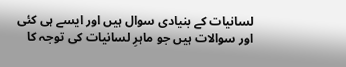لسانیات کے بنیادی سوال ہیں اور ایسے ہی کئی اور سوالات ہیں جو ماہرِ لسانیات کی توجہ کا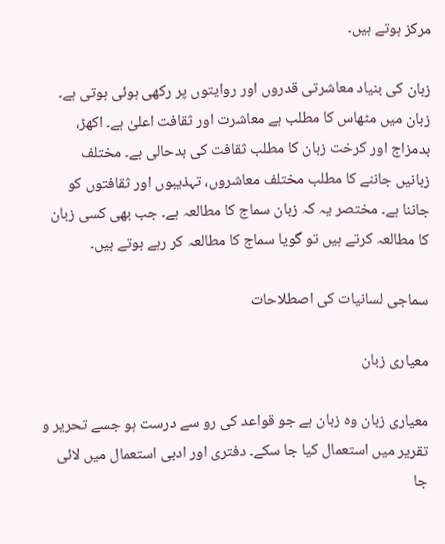مرکز ہوتے ہیں۔

زبان کی بنیاد معاشرتی قدروں اور روایتوں پر رکھی ہوئی ہوتی ہے۔ زبان میں مٹھاس کا مطلب ہے معاشرت اور ثقافت اعلیٰ ہے۔ اکھڑ، بدمزاج اور کرخت زبان کا مطلب ثقافت کی بدحالی ہے۔ مختلف زبانیں جاننے کا مطلب مختلف معاشروں، تہذیبوں اور ثقافتوں کو جاننا ہے۔ مختصر یہ کہ زبان سماج کا مطالعہ ہے۔ جب بھی کسی زبان کا مطالعہ کرتے ہیں تو گویا سماج کا مطالعہ کر رہے ہوتے ہیں۔

سماجی لسانیات کی اصطلاحات

معیاری زبان

معیاری زبان وہ زبان ہے جو قواعد کی رو سے درست ہو جسے تحریر و تقریر میں استعمال کیا جا سکے۔ دفتری اور ادبی استعمال میں لائی جا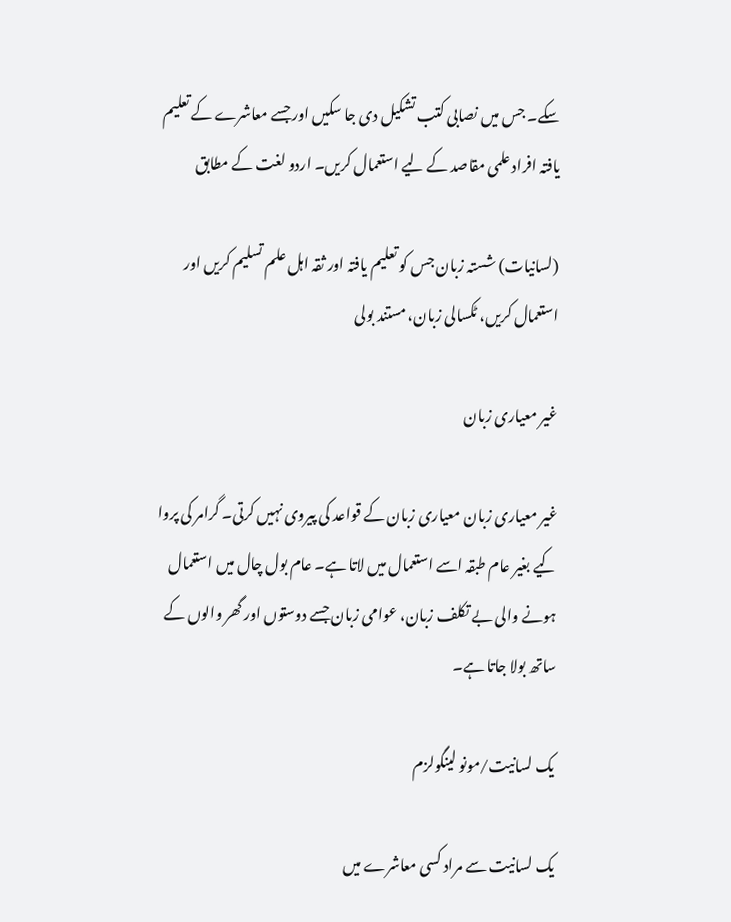سکے۔ جس میں نصابی کتب تشکیل دی جا سکیں اور جسے معاشرے کے تعلیم یافتہ افراد علمی مقاصد کے لیے استعمال کریں۔ اردو لغت کے مطابق

(لسانیات) شستہ زبان جس کو تعلیم یافتہ اور ثقہ اہل علم تسلیم کریں اور استعمال کریں، ٹکسالی زبان، مستند بولی

غیر معیاری زبان

غیر معیاری زبان معیاری زبان کے قواعد کی پیروی نہیں کرتی۔ گرامر کی پروا کیے بغیر عام طبقہ اسے استعمال میں لاتا ہے۔ عام بول چال میں استعمال ہونے والی بے تکلف زبان، عوامی زبان جسے دوستوں اور گھر والوں کے ساتھ بولا جاتا ہے۔

یک لسانیت/مونو لینگولزم

یک لسانیت سے مراد کسی معاشرے میں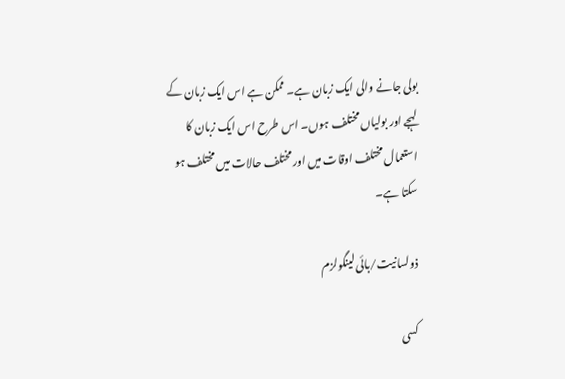بولی جانے والی ایک زبان ہے۔ ممکن ہے اس ایک زبان کے لہجے اور بولیاں مختلف ہوں۔ اس طرح اس ایک زبان کا استعمال مختلف اوقات میں اور مختلف حالات میں مختلف ہو سکتا ہے۔

ذولسانیت/بائی لینگولزم

کسی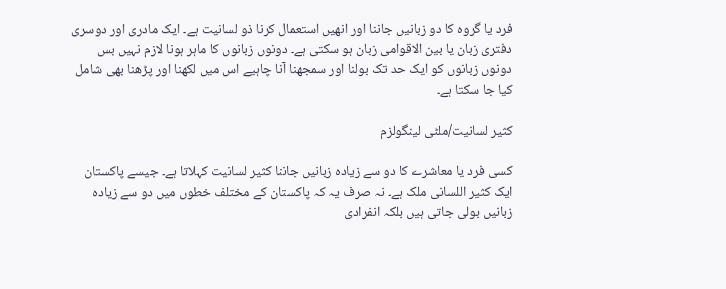فرد یا گروہ کا دو زبانیں جاننا اور انھیں استعمال کرنا ذو لسانیت ہے۔ ایک مادری اور دوسری دفتری زبان یا بین الاقوامی زبان ہو سکتی ہے۔ دونوں زبانوں کا ماہر ہونا لازم نہیں بس دونوں زبانوں کو ایک حد تک بولنا اور سمجھنا آنا چاہیے اس میں لکھنا اور پڑھنا بھی شامل کیا جا سکتا ہے۔

کثیر لسانیت/ملٹی لینگولزم

کسی فرد یا معاشرے کا دو سے زیادہ زبانیں جاننا کثیر لسانیت کہلاتا ہے۔ جیسے پاکستان ایک کثیر اللسانی ملک ہے۔ نہ صرف یہ کہ پاکستان کے مختلف خطوں میں دو سے زیادہ زبانیں بولی جاتی ہیں بلکہ انفرادی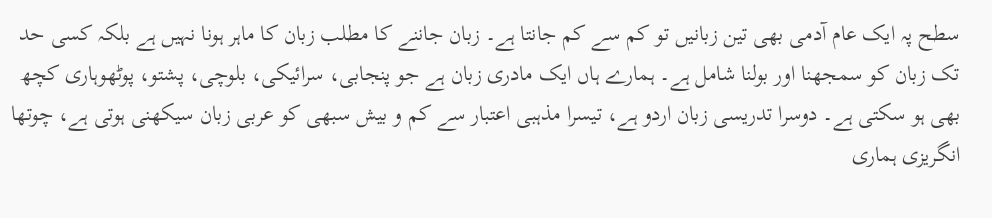سطح پہ ایک عام آدمی بھی تین زبانیں تو کم سے کم جانتا ہے۔ زبان جاننے کا مطلب زبان کا ماہر ہونا نہیں ہے بلکہ کسی حد تک زبان کو سمجھنا اور بولنا شامل ہے۔ ہمارے ہاں ایک مادری زبان ہے جو پنجابی، سرائیکی، بلوچی، پشتو، پوٹھوہاری کچھ بھی ہو سکتی ہے۔ دوسرا تدریسی زبان اردو ہے، تیسرا مذہبی اعتبار سے کم و بیش سبھی کو عربی زبان سیکھنی ہوتی ہے، چوتھا انگریزی ہماری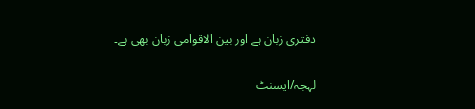دفتری زبان ہے اور بین الاقوامی زبان بھی ہے۔

لہجہ/ایسنٹ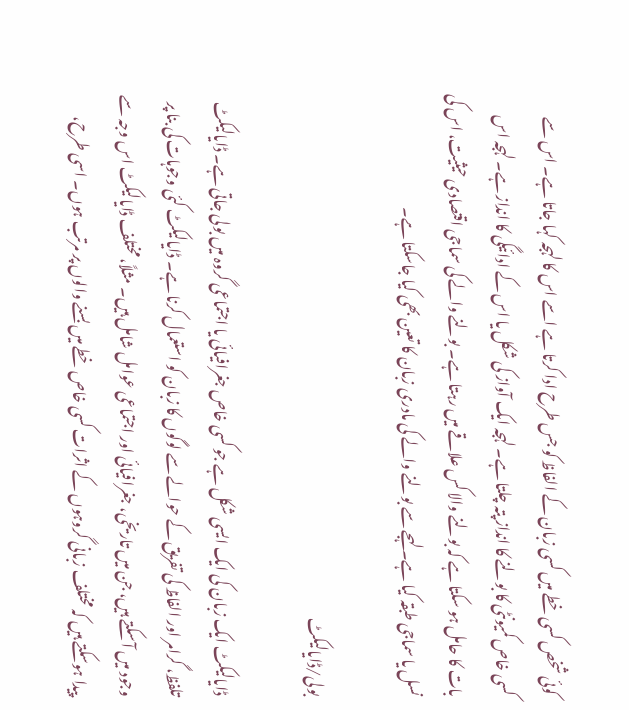کوئی شخص کسی خطے میں کسی زبان کے الفاظ کو جس طرح ادا کرتا ہے اسے اس کا لہجہ کہا جاتا ہے۔ اس سے کسی خاص کمیونٹی کا بولنے کا انداز پتہ چلتا ہے۔ لہجہ ایک آواز کی شکل یا اس کے ادائیگی کا انداز ہے۔ لہجہ اس بات کا حامل ہو سکتا ہے کہ بولنے والا کس علاقے میں رہتا ہے۔ بولنے والے کی سماجی اقتصادی حیثیت، اس کی نسل یا سماجی طبقہ کیا ہے۔ لہجے سے بولنے والے کی مادری زبان کا تعین بھی کیا جاسکتا ہے۔

بولی/ڈایالیکٹ

ڈایالیکٹ ایک زبان کی ایک ایسی شکل ہے جو کسی خاص جغرافیائی یا اجتماعی گروہ میں بولی جاتی ہے۔ ڈایالیکٹ تلفظ، گرامر اور الفاظ کی تفریق کے حوالے سے لوگوں کا زبان کو استعمال کرنا ہے۔ ڈایالیکٹ کئی وجوہات کی بنا پر وجود میں آ سکتے ہیں، جن میں تاریخی، جغرافیائی اور اجتماعی عوامل شامل ہیں۔ مثلاً، مختلف ڈایالیکٹ اس وجہ سے پیدا ہوسکتے ہیں کہ مختلف زبانی گروہوں کے اثرات کسی خاص خطے میں بسنے والوں پر مرتب ہوں۔ اسی طرح،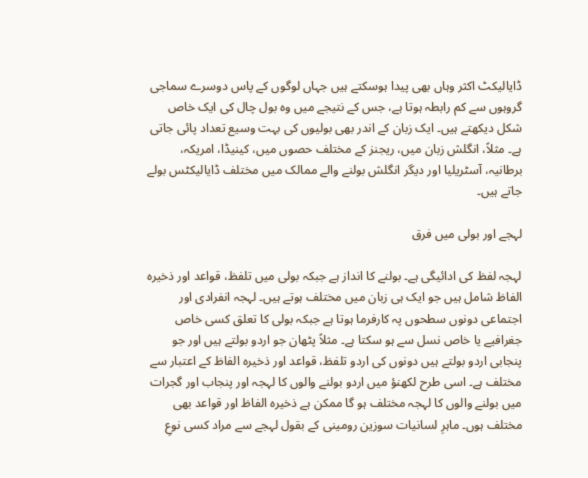ڈایالیکٹ اکثر وہاں بھی پیدا ہوسکتے ہیں جہاں لوگوں کے پاس دوسرے سماجی گروہوں سے کم رابطہ ہوتا ہے، جس کے نتیجے میں وہ بول چال کی ایک خاص شکل دیکھتے ہیں۔ ایک زبان کے اندر بھی بولیوں کی بہت وسیع تعداد پائی جاتی ہے۔ مثلاً، انگلش زبان میں، ریجنز کے مختلف حصوں میں، کینیڈا، امریکہ، برطانیہ، آسٹریلیا اور دیگر انگلش بولنے والے ممالک میں مختلف ڈایالیکٹس بولے جاتے ہیں۔

لہجے اور بولی میں فرق

لہجہ لفظ کی ادائیگی ہے۔ بولنے کا انداز ہے جبکہ بولی میں تلفظ، قواعد اور ذخیرہ الفاظ شامل ہیں جو ایک ہی زبان میں مختلف ہوتے ہیں۔ لہجہ انفرادی اور اجتماعی دونوں سطحوں پہ کارفرما ہوتا ہے جبکہ بولی کا تعلق کسی خاص جغرافیے یا خاص نسل سے ہو سکتا ہے۔ مثلاً پٹھان جو اردو بولتے ہیں اور جو پنجابی اردو بولتے ہیں دونوں کی اردو تلفظ، قواعد اور ذخیرہ الفاظ کے اعتبار سے مختلف ہے۔ اسی طرح لکھنؤ میں اردو بولنے والوں کا لہجہ اور پنجاب اور گجرات میں بولنے والوں کا لہجہ مختلف ہو گا ممکن ہے ذخیرہ الفاظ اور قواعد بھی مختلف ہوں۔ ماہرِ لسانیات سوزین رومینی کے بقول لہجے سے مراد کسی نوعِ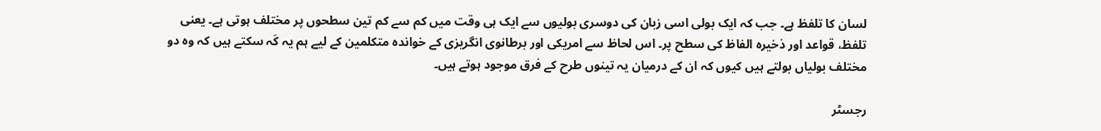لسان کا تلفظ ہے۔ جب کہ ایک بولی اسی زبان کی دوسری بولیوں سے ایک ہی وقت میں کم سے کم تین سطحوں پر مختلف ہوتی ہے۔ یعنی تلفظ، قواعد اور ذخیرہ الفاظ کی سطح پر۔ اس لحاظ سے امریکی اور برطانوی انگریزی کے خواندہ متکلمین کے لیے ہم یہ کَہ سکتے ہیں کہ وہ دو مختلف بولیاں بولتے ہیں کیوں کہ ان کے درمیان یہ تینوں طرح کے فرق موجود ہوتے ہیں۔

رجسٹر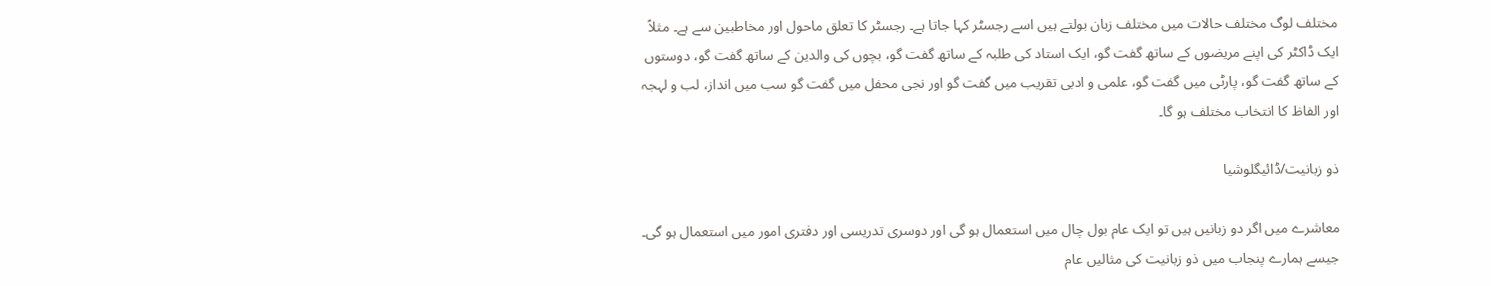مختلف لوگ مختلف حالات میں مختلف زبان بولتے ہیں اسے رجسٹر کہا جاتا ہے۔ رجسٹر کا تعلق ماحول اور مخاطبین سے ہے۔ مثلاً ایک ڈاکٹر کی اپنے مریضوں کے ساتھ گفت گو، ایک استاد کی طلبہ کے ساتھ گفت گو، بچوں کی والدین کے ساتھ گفت گو، دوستوں کے ساتھ گفت گو، پارٹی میں گفت گو، علمی و ادبی تقریب میں گفت گو اور نجی محفل میں گفت گو سب میں انداز، لب و لہجہ اور الفاظ کا انتخاب مختلف ہو گا۔

ذو زبانیت/ڈائیگلوشیا

معاشرے میں اگر دو زبانیں ہیں تو ایک عام بول چال میں استعمال ہو گی اور دوسری تدریسی اور دفتری امور میں استعمال ہو گی۔ جیسے ہمارے پنجاب میں ذو زبانیت کی مثالیں عام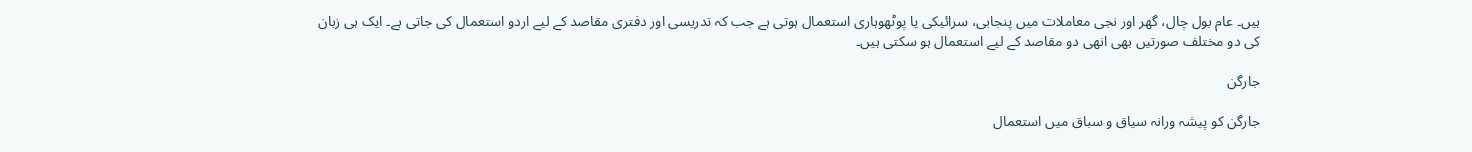ہیں۔ عام بول چال، گھر اور نجی معاملات میں پنجابی، سرائیکی یا پوٹھوہاری استعمال ہوتی ہے جب کہ تدریسی اور دفتری مقاصد کے لیے اردو استعمال کی جاتی ہے۔ ایک ہی زبان کی دو مختلف صورتیں بھی انھی دو مقاصد کے لیے استعمال ہو سکتی ہیں۔

جارگن

جارگن کو پیشہ ورانہ سیاق و سباق میں استعمال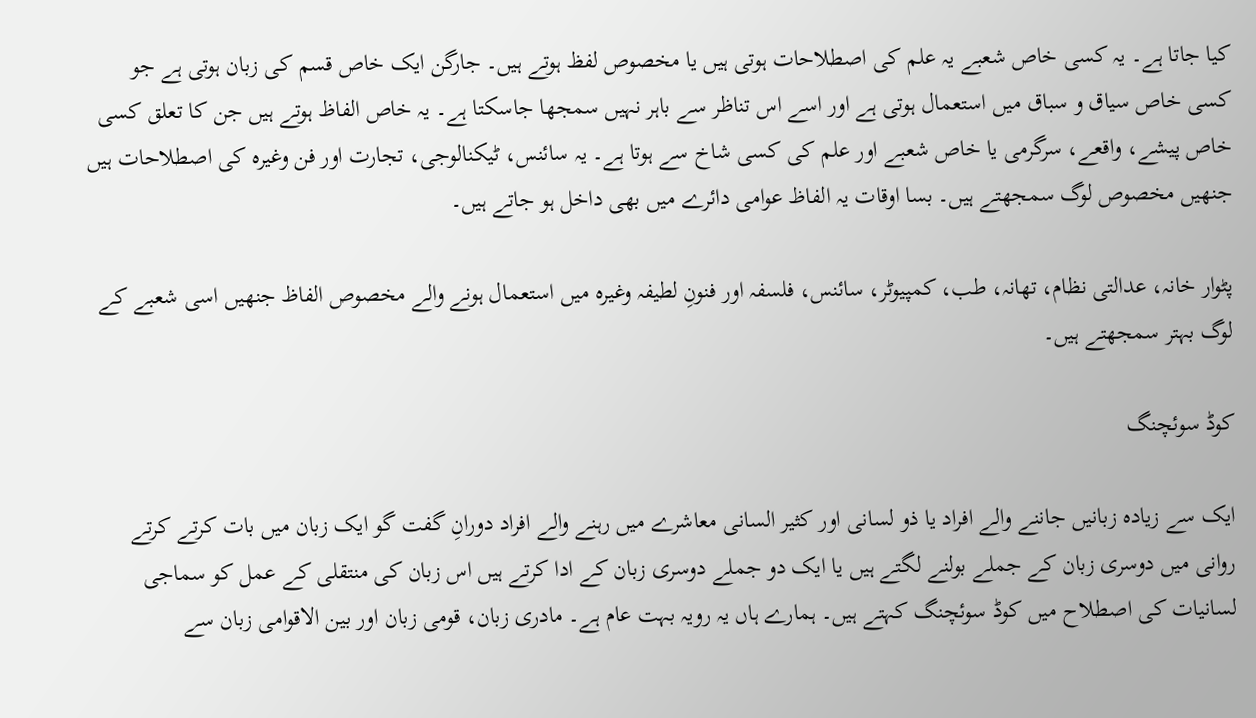کیا جاتا ہے۔ یہ کسی خاص شعبے یہ علم کی اصطلاحات ہوتی ہیں یا مخصوص لفظ ہوتے ہیں۔ جارگن ایک خاص قسم کی زبان ہوتی ہے جو کسی خاص سیاق و سباق میں استعمال ہوتی ہے اور اسے اس تناظر سے باہر نہیں سمجھا جاسکتا ہے۔ یہ خاص الفاظ ہوتے ہیں جن کا تعلق کسی خاص پیشے، واقعے، سرگرمی یا خاص شعبے اور علم کی کسی شاخ سے ہوتا ہے۔ یہ سائنس، ٹیکنالوجی، تجارت اور فن وغیرہ کی اصطلاحات ہیں جنھیں مخصوص لوگ سمجھتے ہیں۔ بسا اوقات یہ الفاظ عوامی دائرے میں بھی داخل ہو جاتے ہیں۔

پٹوار خانہ، عدالتی نظام، تھانہ، طب، کمپیوٹر، سائنس، فلسفہ اور فنونِ لطیفہ وغیرہ میں استعمال ہونے والے مخصوص الفاظ جنھیں اسی شعبے کے لوگ بہتر سمجھتے ہیں۔

کوڈ سوئچنگ

ایک سے زیادہ زبانیں جاننے والے افراد یا ذو لسانی اور کثیر السانی معاشرے میں رہنے والے افراد دورانِ گفت گو ایک زبان میں بات کرتے کرتے روانی میں دوسری زبان کے جملے بولنے لگتے ہیں یا ایک دو جملے دوسری زبان کے ادا کرتے ہیں اس زبان کی منتقلی کے عمل کو سماجی لسانیات کی اصطلاح میں کوڈ سوئچنگ کہتے ہیں۔ ہمارے ہاں یہ رویہ بہت عام ہے۔ مادری زبان، قومی زبان اور بین الاقوامی زبان سے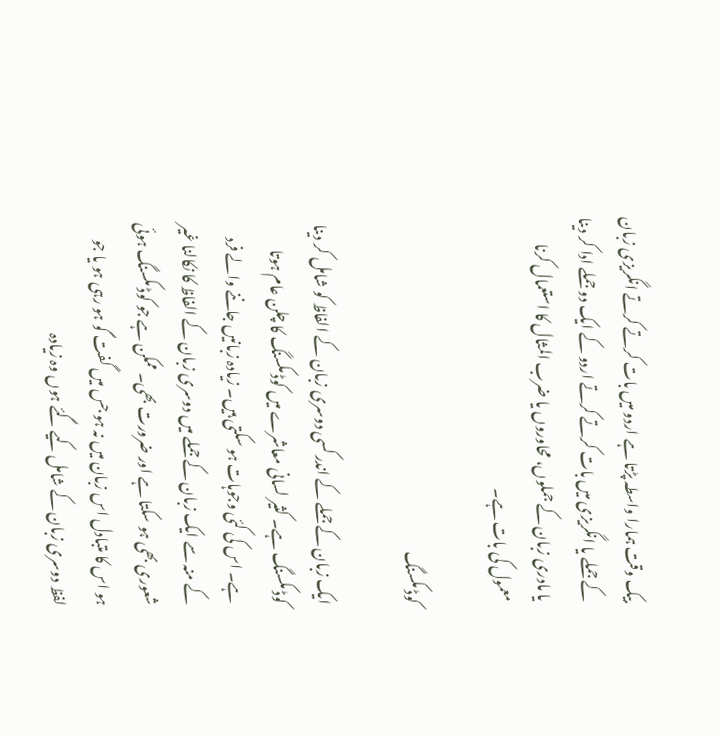بیک وقت ہمارا واسطہ پڑتا ہے اردو میں بات کرتے کرتے انگریزی زبان کے جملے یا انگریزی میں بات کرتے کرتے اردو کے ایک دو جملے ادا کر دینا یا مادری زبان کے جملوں، محاوروں یا ضرب المثال کا استعمال کرنا معمول کی بات ہے۔

کوڈ مکسنگ

ایک زبان کے جملے کے اندر کسی دوسری زبان کے الفاظ کو شامل کر دینا کوڈ مکسنگ ہے۔ کثیر لسانی معاشرے میں کوڈ مکسنگ کا چلن عام ہوتا ہے۔ اس کی کئی وجوہات ہو سکتی ہیں۔ زیادہ زبانیں جاننے والے فرد کے منہ سے ایک زبان کے جملے میں دوسری زبان کے الفاظ کا نکالنا غیر شعوری بھی ہو سکتا ہے اور ضرورت بھی۔ ممکن ہے جو کوڈ مکسنگ ہوئی ہو اس کا متبادل اس زبان میں نہ ہو جس میں گفت گو ہو رہی ہو یا جو لفظ دوسری زبان کے شامل کیے گئے ہوں وہ زیادہ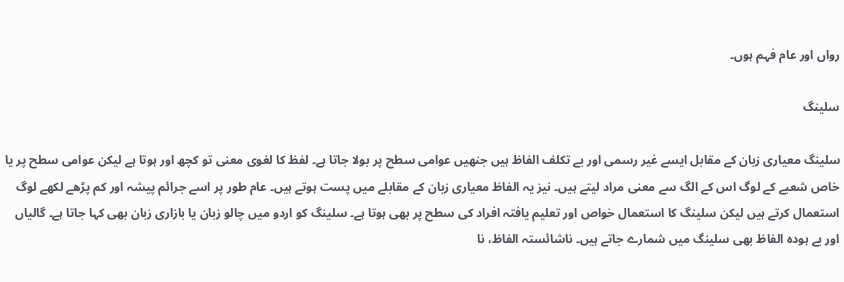رواں اور عام فہم ہوں۔

سلینگ

سلینگ معیاری زبان کے مقابل ایسے غیر رسمی اور بے تکلف الفاظ ہیں جنھیں عوامی سطح پر بولا جاتا ہے۔ لفظ کا لغوی معنی تو کچھ اور ہوتا ہے لیکن عوامی سطح پر یا خاص شعبے کے لوگ اس کے الگ سے معنی مراد لیتے ہیں۔ نیز یہ الفاظ معیاری زبان کے مقابلے میں پست ہوتے ہیں۔ عام طور پر اسے جرائم پیشہ اور کم پڑھے لکھے لوگ استعمال کرتے ہیں لیکن سلینگ کا استعمال خواص اور تعلیم یافتہ افراد کی سطح پر بھی ہوتا ہے۔ سلینگ کو اردو میں چالو زبان یا بازاری زبان بھی کہا جاتا ہے۔ گالیاں اور بے ہودہ الفاظ بھی سلینگ میں شمارے جاتے ہیں۔ ناشائستہ الفاظ، نا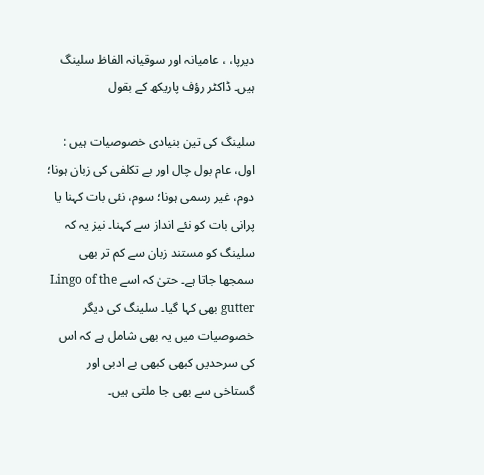دیرپا، ، عامیانہ اور سوقیانہ الفاظ سلینگ ہیں۔ ڈاکٹر رؤف پاریکھ کے بقول

سلینگ کی تین بنیادی خصوصیات ہیں : اول، عام بول چال اور بے تکلفی کی زبان ہونا؛ دوم، غیر رسمی ہونا؛ سوم، نئی بات کہنا یا پرانی بات کو نئے انداز سے کہنا۔ نیز یہ کہ سلینگ کو مستند زبان سے کم تر بھی سمجھا جاتا ہے۔ حتیٰ کہ اسے Lingo of the gutter بھی کہا گیا۔ سلینگ کی دیگر خصوصیات میں یہ بھی شامل ہے کہ اس کی سرحدیں کبھی کبھی بے ادبی اور گستاخی سے بھی جا ملتی ہیں۔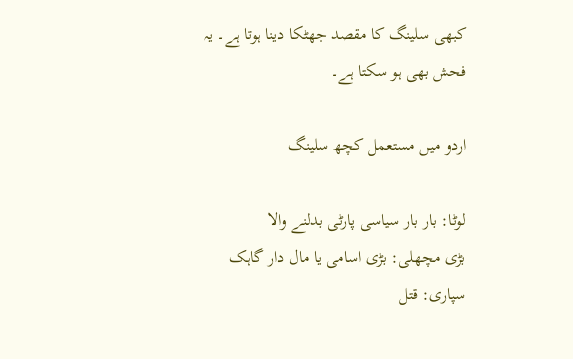کبھی سلینگ کا مقصد جھٹکا دینا ہوتا ہے۔ یہ فحش بھی ہو سکتا ہے۔

اردو میں مستعمل کچھ سلینگ

لوٹا: بار بار سیاسی پارٹی بدلنے والا
بڑی مچھلی: بڑی اسامی یا مال دار گاہک
سپاری: قتل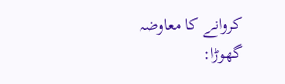کروانے کا معاوضہ
گھوڑا: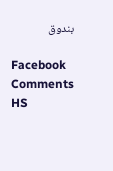بندوق

Facebook Comments HS